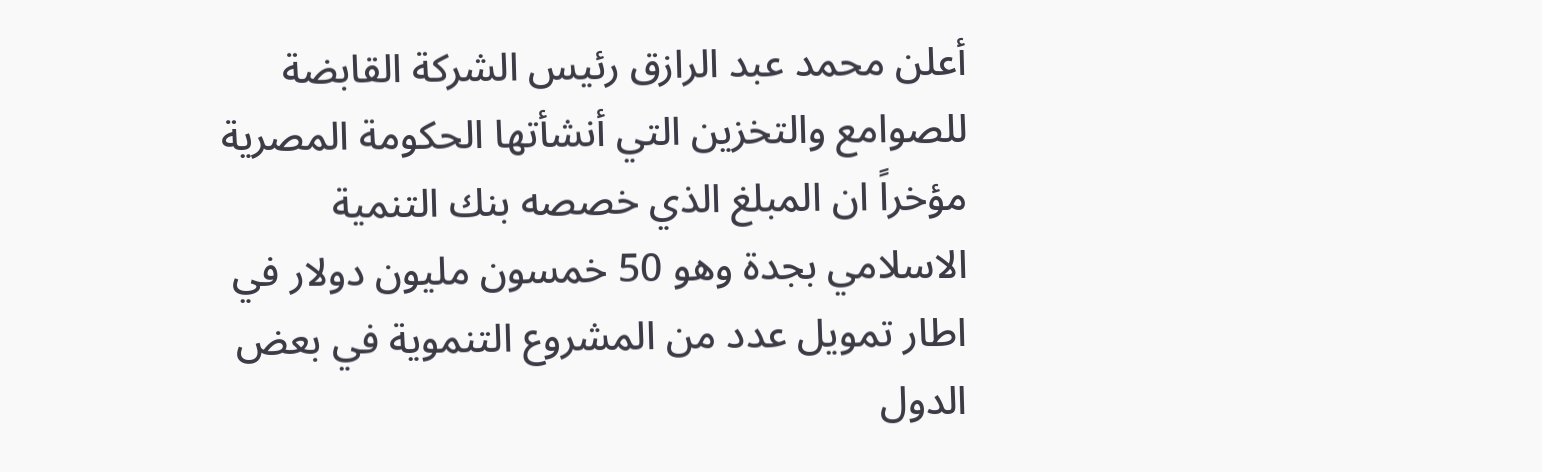أعلن محمد عبد الرازق رئيس الشركة القابضة للصوامع والتخزين التي أنشأتها الحكومة المصرية مؤخراً ان المبلغ الذي خصصه بنك التنمية الاسلامي بجدة وهو 50 خمسون مليون دولار في اطار تمويل عدد من المشروع التنموية في بعض الدول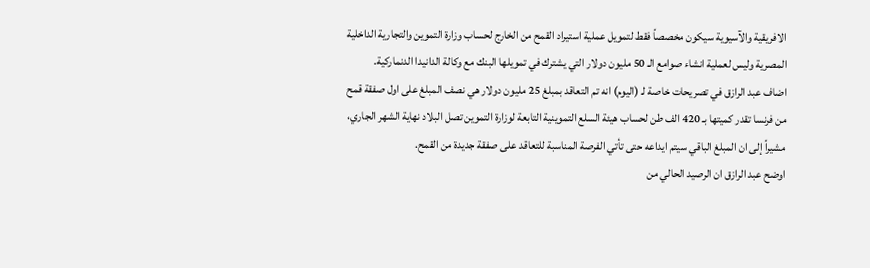الافريقية والآسيوية سيكون مخصصاً فقط لتمويل عملية استيراد القمح من الخارج لحساب وزارة التموين والتجارية الداخلية المصرية وليس لعملية انشاء صوامع الـ 50 مليون دولار التي يشترك في تمويلها البنك مع وكالة الدانيدا الدنماركية.
اضاف عبد الرازق في تصريحات خاصة لـ (اليوم) انه تم التعاقد بمبلغ 25 مليون دولار هي نصف المبلغ على اول صفقة قمح من فرنسا تقدر كميتها بـ 420 الف طن لحساب هيئة السلع التموينية التابعة لوزارة التموين تصل البلاد نهاية الشهر الجاري، مشيراً إلى ان المبلغ الباقي سيتم ايداعه حتى تأتي الفرصة المناسبة للتعاقد على صفقة جديدة من القمح.
اوضح عبد الرازق ان الرصيد الحالي من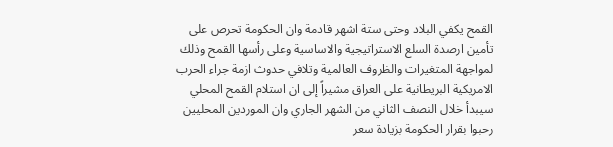القمح يكفي البلاد وحتى ستة اشهر قادمة وان الحكومة تحرص على تأمين ارصدة السلع الاستراتيجية والاساسية وعلى رأسها القمح وذلك لمواجهة المتغيرات والظروف العالمية وتلافي حدوث ازمة جراء الحرب الامريكية البريطانية على العراق مشيراً إلى ان استلام القمح المحلي سيبدأ خلال النصف الثاني من الشهر الجاري وان الموردين المحليين رحبوا بقرار الحكومة بزيادة سعر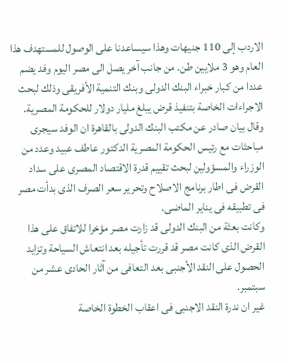الاردب إلى 110 جنيهات وهذا سيساعدنا على الوصول للمستهدف هذا العام وهو 3 ملايين طن. من جانب آخر يصل الى مصر اليوم وفد يضم عددا من كبار خبراء البنك الدولى وبنك التنمية الأفريقى وذلك لبحث الاجراءات الخاصة بتنفيذ قرض يبلغ مليار دولار للحكومة المصرية.
وقال بيان صادر عن مكتب البنك الدولى بالقاهرة ان الوفد سيجرى مباحثات مع رئيس الحكومة المصرية الدكتور عاطف عبيد وعدد من الوزراء والمسؤولين لبحث تقييم قدرة الاقتصاد المصرى على سداد القرض فى اطار برنامج الاصلاح وتحرير سعر الصرف الذى بدأت مصر فى تطبيقه فى يناير الماضى.
وكانت بعثة من البنك الدولى قد زارت مصر مؤخرا للاتفاق على هذا القرض الذى كانت مصر قد قررت تأجيله بعد انتعاش السياحة وتزايد الحصول على النقد الأجنبى بعد التعافى من آثار الحادى عشر من سبتمبر.
غير ان ندرة النقد الاجنبى فى اعقاب الخطوة الخاصة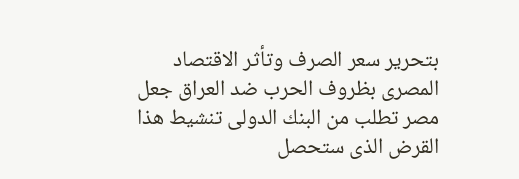بتحرير سعر الصرف وتأثر الاقتصاد المصرى بظروف الحرب ضد العراق جعل مصر تطلب من البنك الدولى تنشيط هذا القرض الذى ستحصل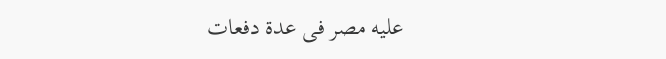عليه مصر فى عدة دفعات